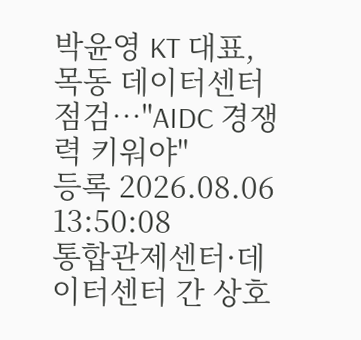박윤영 KT 대표, 목동 데이터센터 점검…"AIDC 경쟁력 키워야"
등록 2026.08.06 13:50:08
통합관제센터·데이터센터 간 상호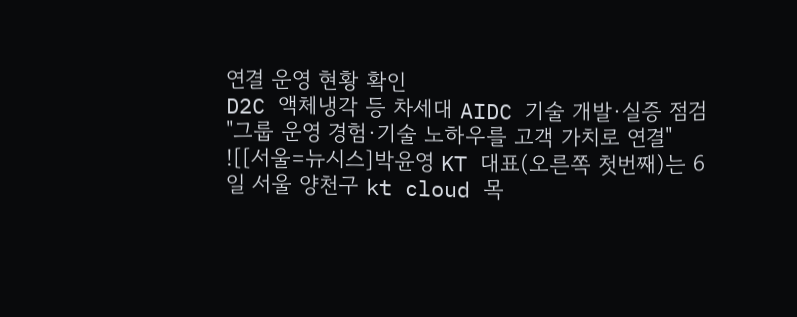연결 운영 현황 확인
D2C 액체냉각 등 차세대 AIDC 기술 개발·실증 점검
"그룹 운영 경험·기술 노하우를 고객 가치로 연결"
![[서울=뉴시스]박윤영 KT 대표(오른쪽 첫번째)는 6일 서울 양천구 kt cloud 목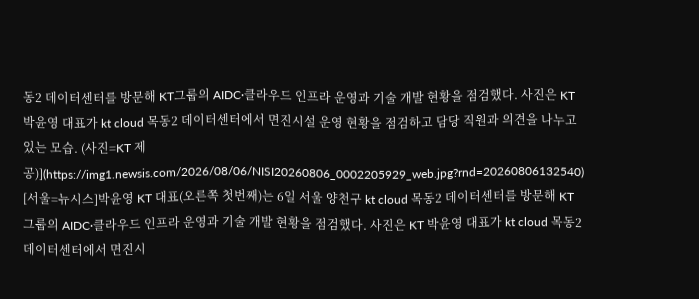동2 데이터센터를 방문해 KT그룹의 AIDC·클라우드 인프라 운영과 기술 개발 현황을 점검했다. 사진은 KT 박윤영 대표가 kt cloud 목동2 데이터센터에서 면진시설 운영 현황을 점검하고 담당 직원과 의견을 나누고 있는 모습. (사진=KT 제공)](https://img1.newsis.com/2026/08/06/NISI20260806_0002205929_web.jpg?rnd=20260806132540)
[서울=뉴시스]박윤영 KT 대표(오른쪽 첫번째)는 6일 서울 양천구 kt cloud 목동2 데이터센터를 방문해 KT그룹의 AIDC·클라우드 인프라 운영과 기술 개발 현황을 점검했다. 사진은 KT 박윤영 대표가 kt cloud 목동2 데이터센터에서 면진시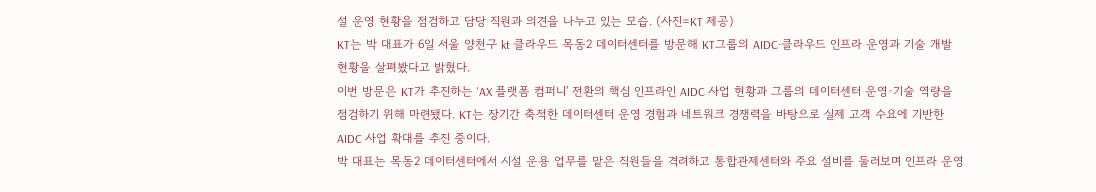설 운영 현황을 점검하고 담당 직원과 의견을 나누고 있는 모습. (사진=KT 제공)
KT는 박 대표가 6일 서울 양천구 kt 클라우드 목동2 데이터센터를 방문해 KT그룹의 AIDC·클라우드 인프라 운영과 기술 개발 현황을 살펴봤다고 밝혔다.
이번 방문은 KT가 추진하는 'AX 플랫폼 컴퍼니' 전환의 핵심 인프라인 AIDC 사업 현황과 그룹의 데이터센터 운영·기술 역량을 점검하기 위해 마련됐다. KT는 장기간 축적한 데이터센터 운영 경험과 네트워크 경쟁력을 바탕으로 실제 고객 수요에 기반한 AIDC 사업 확대를 추진 중이다.
박 대표는 목동2 데이터센터에서 시설 운용 업무를 맡은 직원들을 격려하고 통합관제센터와 주요 설비를 둘러보며 인프라 운영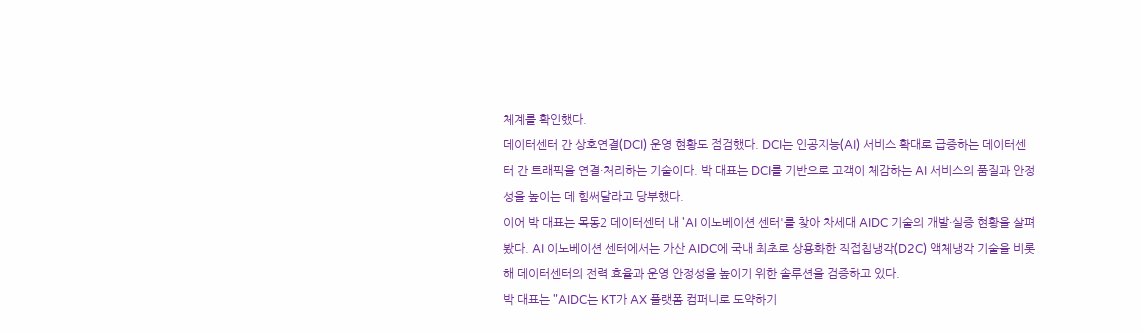체계를 확인했다.
데이터센터 간 상호연결(DCI) 운영 현황도 점검했다. DCI는 인공지능(AI) 서비스 확대로 급증하는 데이터센터 간 트래픽을 연결·처리하는 기술이다. 박 대표는 DCI를 기반으로 고객이 체감하는 AI 서비스의 품질과 안정성을 높이는 데 힘써달라고 당부했다.
이어 박 대표는 목동2 데이터센터 내 'AI 이노베이션 센터'를 찾아 차세대 AIDC 기술의 개발·실증 현황을 살펴봤다. AI 이노베이션 센터에서는 가산 AIDC에 국내 최초로 상용화한 직접칩냉각(D2C) 액체냉각 기술을 비롯해 데이터센터의 전력 효율과 운영 안정성을 높이기 위한 솔루션을 검증하고 있다.
박 대표는 "AIDC는 KT가 AX 플랫폼 컴퍼니로 도약하기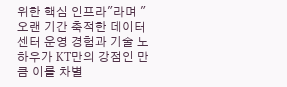위한 핵심 인프라"라며 "오랜 기간 축적한 데이터센터 운영 경험과 기술 노하우가 KT만의 강점인 만큼 이를 차별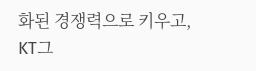화된 경쟁력으로 키우고, KT그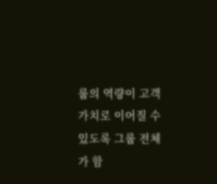룹의 역량이 고객 가치로 이어질 수 있도록 그룹 전체가 함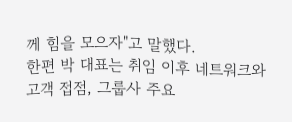께 힘을 모으자"고 말했다.
한편 박 대표는 취임 이후 네트워크와 고객 접점, 그룹사 주요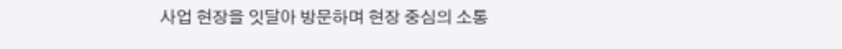사업 현장을 잇달아 방문하며 현장 중심의 소통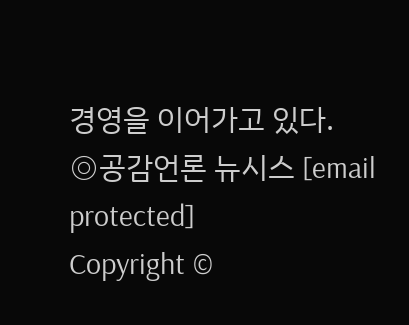경영을 이어가고 있다.
◎공감언론 뉴시스 [email protected]
Copyright ©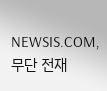NEWSIS.COM, 무단 전재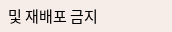및 재배포 금지